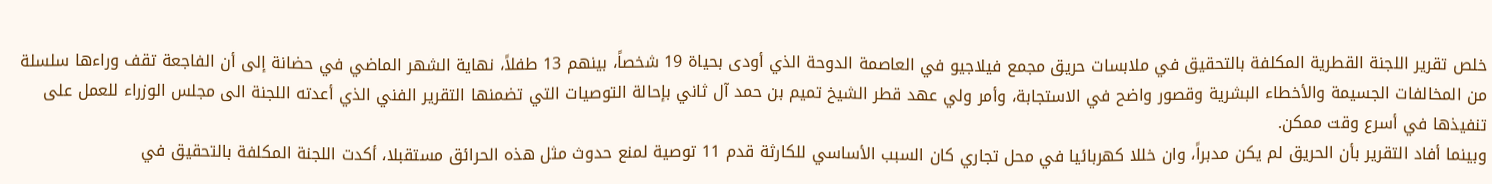خلص تقرير اللجنة القطرية المكلفة بالتحقيق في ملابسات حريق مجمع فيلاجيو في العاصمة الدوحة الذي أودى بحياة 19 شخصاً، بينهم 13 طفلاً، نهاية الشهر الماضي في حضانة إلى أن الفاجعة تقف وراءها سلسلة من المخالفات الجسيمة والأخطاء البشرية وقصور واضح في الاستجابة، وأمر ولي عهد قطر الشيخ تميم بن حمد آل ثاني بإحالة التوصيات التي تضمنها التقرير الفني الذي أعدته اللجنة الى مجلس الوزراء للعمل على تنفيذها في أسرع وقت ممكن.
وبينما أفاد التقرير بأن الحريق لم يكن مدبراً، وان خللا كهربائيا في محل تجاري كان السبب الأساسي للكارثة قدم 11 توصية لمنع حدوث مثل هذه الحرائق مستقبلا، أكدت اللجنة المكلفة بالتحقيق في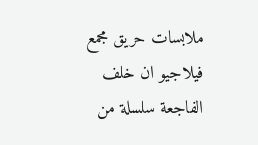ملابسات حريق مجمع فيلاجيو ان خلف الفاجعة سلسلة من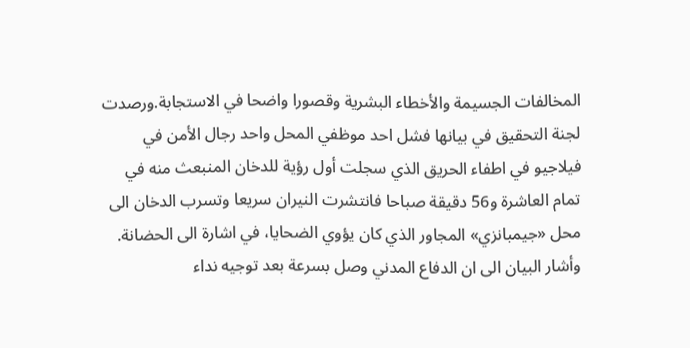المخالفات الجسيمة والأخطاء البشرية وقصورا واضحا في الاستجابة.ورصدت لجنة التحقيق في بيانها فشل احد موظفي المحل واحد رجال الأمن في فيلاجيو في اطفاء الحريق الذي سجلت أول رؤية للدخان المنبعث منه في تمام العاشرة و56 دقيقة صباحا فانتشرت النيران سريعا وتسرب الدخان الى محل «جيمبانزي» المجاور الذي كان يؤوي الضحايا، في اشارة الى الحضانة. وأشار البيان الى ان الدفاع المدني وصل بسرعة بعد توجيه نداء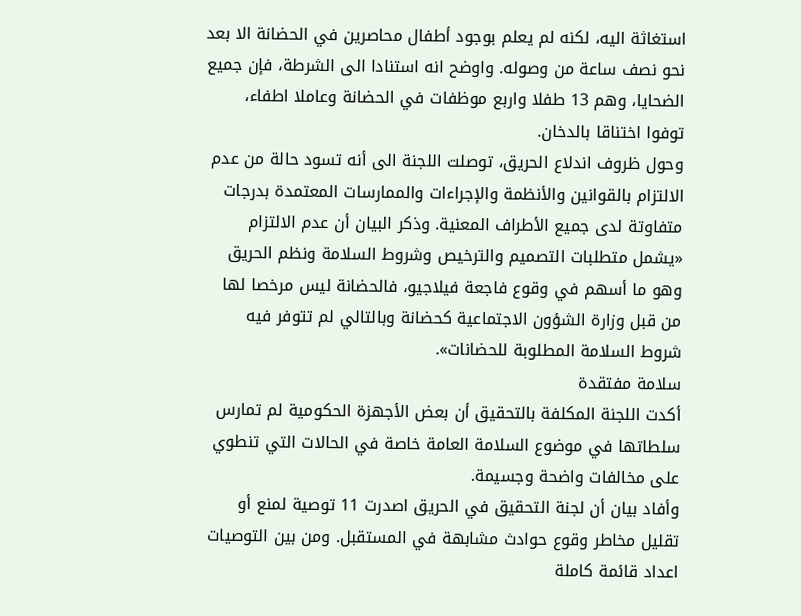استغاثة اليه، لكنه لم يعلم بوجود أطفال محاصرين في الحضانة الا بعد نحو نصف ساعة من وصوله. واوضح انه استنادا الى الشرطة، فإن جميع الضحايا، وهم 13 طفلا واربع موظفات في الحضانة وعاملا اطفاء، توفوا اختناقا بالدخان.
وحول ظروف اندلاع الحريق، توصلت اللجنة الى أنه تسود حالة من عدم الالتزام بالقوانين والأنظمة والإجراءات والممارسات المعتمدة بدرجات متفاوتة لدى جميع الأطراف المعنية. وذكر البيان أن عدم الالتزام «يشمل متطلبات التصميم والترخيص وشروط السلامة ونظم الحريق وهو ما أسهم في وقوع فاجعة فيلاجيو، فالحضانة ليس مرخصا لها من قبل وزارة الشؤون الاجتماعية كحضانة وبالتالي لم تتوفر فيه شروط السلامة المطلوبة للحضانات».
سلامة مفتقدة
أكدت اللجنة المكلفة بالتحقيق أن بعض الأجهزة الحكومية لم تمارس سلطاتها في موضوع السلامة العامة خاصة في الحالات التي تنطوي على مخالفات واضحة وجسيمة.
وأفاد بيان أن لجنة التحقيق في الحريق اصدرت 11 توصية لمنع أو تقليل مخاطر وقوع حوادث مشابهة في المستقبل. ومن بين التوصيات اعداد قائمة كاملة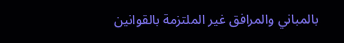بالمباني والمرافق غير الملتزمة بالقوانين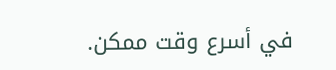في أسرع وقت ممكن.